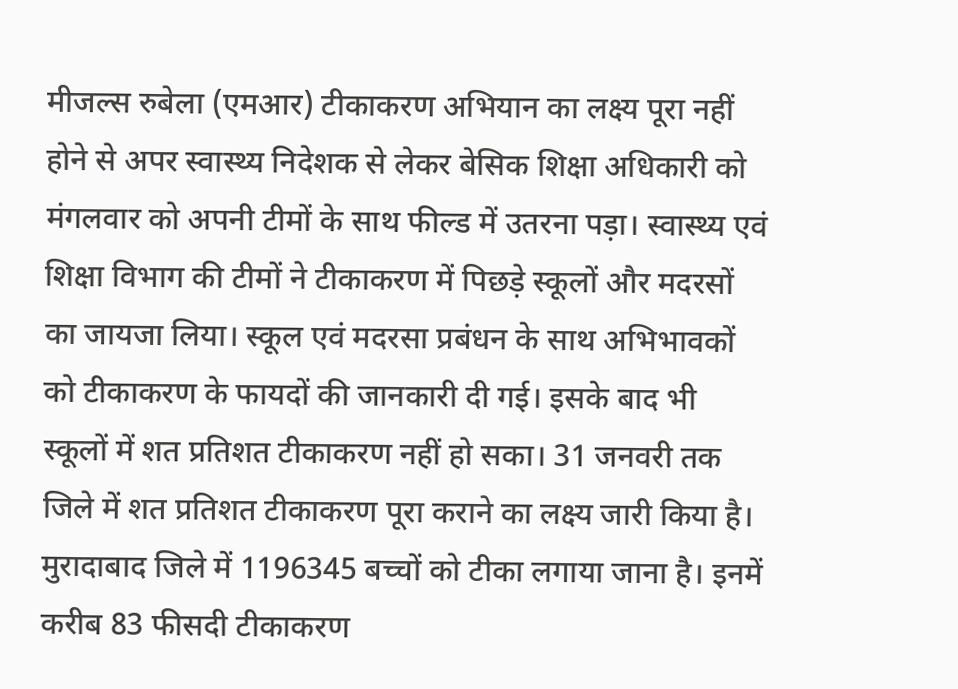मीजल्स रुबेला (एमआर) टीकाकरण अभियान का लक्ष्य पूरा नहीं होने से अपर स्वास्थ्य निदेशक से लेकर बेसिक शिक्षा अधिकारी को मंगलवार को अपनी टीमों के साथ फील्ड में उतरना पड़ा। स्वास्थ्य एवं शिक्षा विभाग की टीमों ने टीकाकरण में पिछड़े स्कूलों और मदरसों का जायजा लिया। स्कूल एवं मदरसा प्रबंधन के साथ अभिभावकों को टीकाकरण के फायदों की जानकारी दी गई। इसके बाद भी स्कूलों में शत प्रतिशत टीकाकरण नहीं हो सका। 31 जनवरी तक जिले में शत प्रतिशत टीकाकरण पूरा कराने का लक्ष्य जारी किया है।
मुरादाबाद जिले में 1196345 बच्चों को टीका लगाया जाना है। इनमें करीब 83 फीसदी टीकाकरण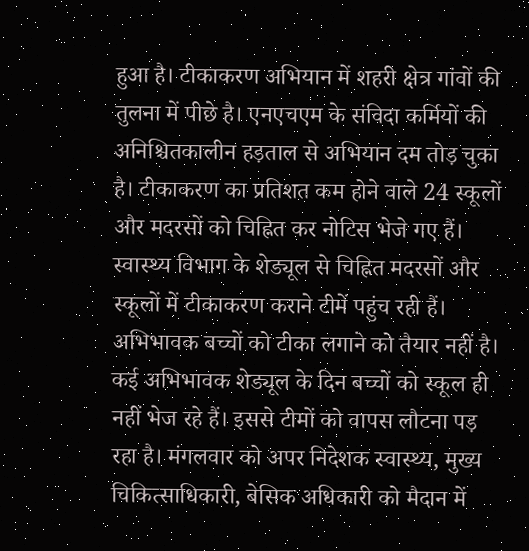हुआ है। टीकाकरण अभियान में शहरी क्षेत्र गांवों की तुलना में पीछे है। एनएचएम के संविदा कर्मियों की अनिश्चितकालीन हड़ताल से अभियान दम तोड़ चुका है। टीकाकरण का प्रतिशत कम होने वाले 24 स्कूलों और मदरसों को चिह्नित कर नोटिस भेजे गए हैं। स्वास्थ्य विभाग के शेड्यूल से चिह्नित मदरसों और स्कूलों में टीकाकरण कराने टीमें पहुंच रही हैं। अभिभावक बच्चों को टीका लगाने को तैयार नहीं है। कई अभिभावक शेड्यूल के दिन बच्चों को स्कूल ही नहीं भेज रहे हैं। इससे टीमों को वापस लौटना पड़ रहा है। मंगलवार को अपर निदेशक स्वास्थ्य, मुख्य चिकित्साधिकारी, बेसिक अधिकारी को मैदान में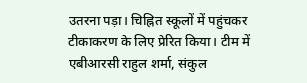उतरना पड़ा। चिह्नित स्कूलों में पहुंचकर टीकाकरण के लिए प्रेरित किया। टीम में एबीआरसी राहुल शर्मा, संकुल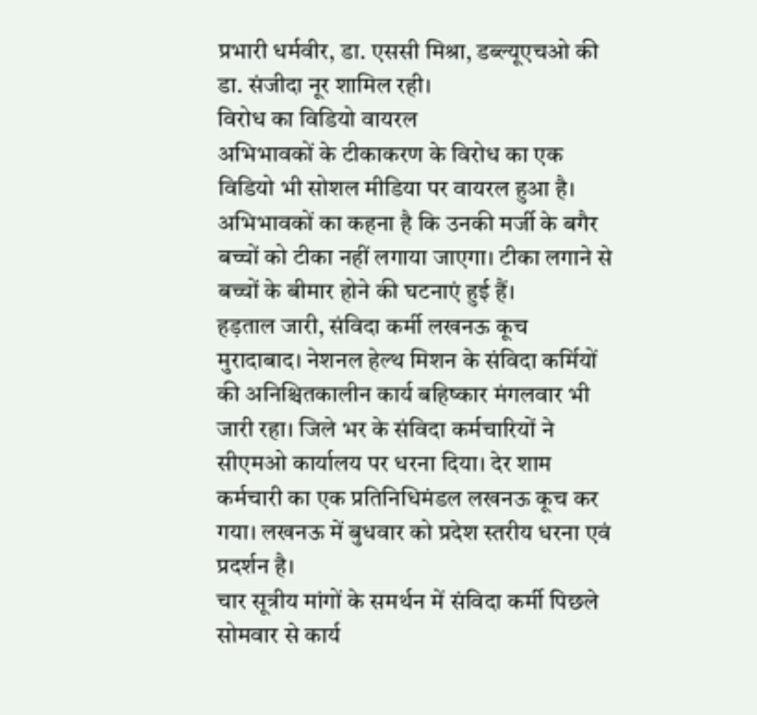प्रभारी धर्मवीर, डा. एससी मिश्रा, डब्ल्यूएचओ की डा. संजीदा नूर शामिल रही।
विरोध का विडियो वायरल
अभिभावकों के टीकाकरण के विरोध का एक विडियो भी सोशल मीडिया पर वायरल हुआ है। अभिभावकों का कहना है कि उनकी मर्जी के बगैर बच्चों को टीका नहीं लगाया जाएगा। टीका लगाने से बच्चों के बीमार होने की घटनाएं हुई हैं।
हड़ताल जारी, संविदा कर्मी लखनऊ कूच
मुरादाबाद। नेशनल हेल्थ मिशन के संविदा कर्मियों की अनिश्चितकालीन कार्य बहिष्कार मंगलवार भी जारी रहा। जिले भर के संविदा कर्मचारियों ने सीएमओ कार्यालय पर धरना दिया। देर शाम कर्मचारी का एक प्रतिनिधिमंडल लखनऊ कूच कर गया। लखनऊ में बुधवार को प्रदेश स्तरीय धरना एवं प्रदर्शन है।
चार सूत्रीय मांगों के समर्थन में संविदा कर्मी पिछले सोमवार से कार्य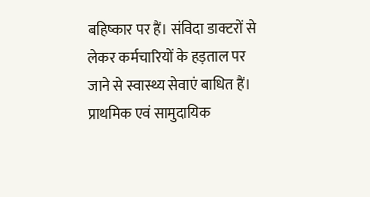बहिष्कार पर हैं। संविदा डाक्टरों से लेकर कर्मचारियों के हड़ताल पर जाने से स्वास्थ्य सेवाएं बाधित हैं। प्राथमिक एवं सामुदायिक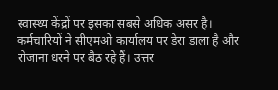स्वास्थ्य केंद्रों पर इसका सबसे अधिक असर है। कर्मचारियों ने सीएमओ कार्यालय पर डेरा डाला है और रोजाना धरने पर बैठ रहे हैं। उत्तर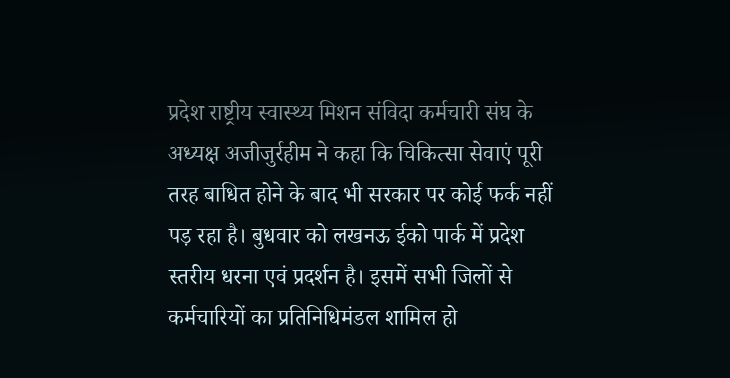प्रदेश राष्ट्रीय स्वास्थ्य मिशन संविदा कर्मचारी संघ के अध्यक्ष अजीजुर्रहीम ने कहा कि चिकित्सा सेवाएं पूरी तरह बाधित होने के बाद भी सरकार पर कोई फर्क नहीं पड़ रहा है। बुधवार को लखनऊ ईको पार्क में प्रदेश स्तरीय धरना एवं प्रदर्शन है। इसमें सभी जिलों से कर्मचारियों का प्रतिनिधिमंडल शामिल हो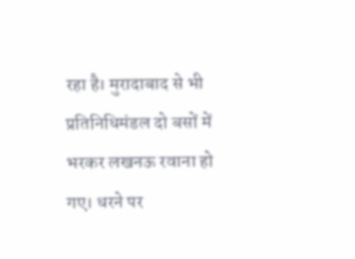रहा है। मुरादाबाद से भी प्रतिनिधिमंडल दो बसों में भरकर लखनऊ रवाना हो गए। धरने पर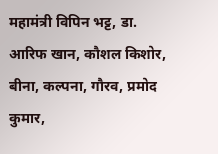महामंत्री विपिन भट्ट, डा. आरिफ खान, कौशल किशोर, बीना, कल्पना, गौरव, प्रमोद कुमार,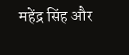महेंद्र सिंह और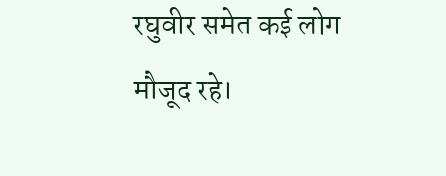रघुवीर समेत कई लोग मौजूद रहे।